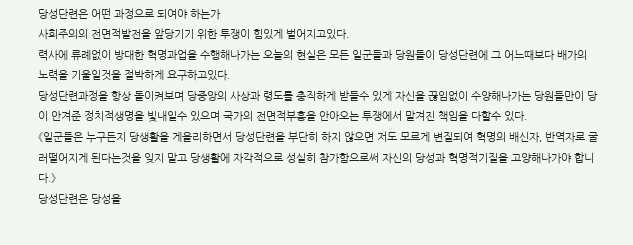당성단련은 어떤 과정으로 되여야 하는가
사회주의의 전면적발전을 앞당기기 위한 투쟁이 힘있게 벌어지고있다.
력사에 류례없이 방대한 혁명과업을 수행해나가는 오늘의 현실은 모든 일군들과 당원들이 당성단련에 그 어느때보다 배가의 노력을 기울일것을 절박하게 요구하고있다.
당성단련과정을 항상 돌이켜보며 당중앙의 사상과 령도를 충직하게 받들수 있게 자신을 끊임없이 수양해나가는 당원들만이 당이 안겨준 정치적생명을 빛내일수 있으며 국가의 전면적부흥을 안아오는 투쟁에서 맡겨진 책임을 다할수 있다.
《일군들은 누구든지 당생활을 게을리하면서 당성단련을 부단히 하지 않으면 저도 모르게 변질되여 혁명의 배신자, 반역자로 굴러떨어지게 된다는것을 잊지 말고 당생활에 자각적으로 성실히 참가함으로써 자신의 당성과 혁명적기질을 고양해나가야 합니다.》
당성단련은 당성을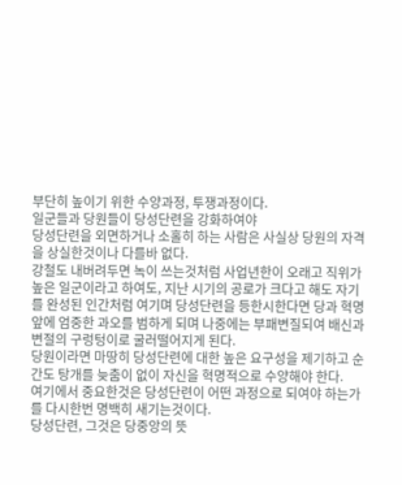부단히 높이기 위한 수양과정, 투쟁과정이다.
일군들과 당원들이 당성단련을 강화하여야
당성단련을 외면하거나 소홀히 하는 사람은 사실상 당원의 자격을 상실한것이나 다를바 없다.
강철도 내버려두면 녹이 쓰는것처럼 사업년한이 오래고 직위가 높은 일군이라고 하여도, 지난 시기의 공로가 크다고 해도 자기를 완성된 인간처럼 여기며 당성단련을 등한시한다면 당과 혁명앞에 엄중한 과오를 범하게 되며 나중에는 부패변질되여 배신과 변절의 구렁텅이로 굴러떨어지게 된다.
당원이라면 마땅히 당성단련에 대한 높은 요구성을 제기하고 순간도 탕개를 늦춤이 없이 자신을 혁명적으로 수양해야 한다.
여기에서 중요한것은 당성단련이 어떤 과정으로 되여야 하는가를 다시한번 명백히 새기는것이다.
당성단련, 그것은 당중앙의 뜻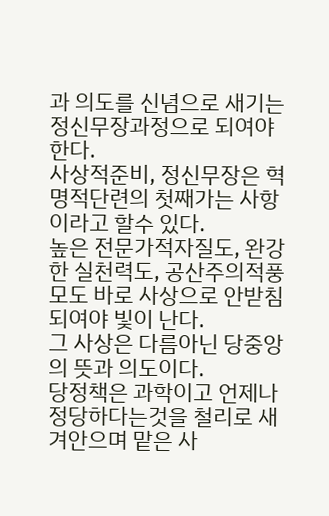과 의도를 신념으로 새기는 정신무장과정으로 되여야 한다.
사상적준비, 정신무장은 혁명적단련의 첫째가는 사항이라고 할수 있다.
높은 전문가적자질도, 완강한 실천력도, 공산주의적풍모도 바로 사상으로 안받침되여야 빛이 난다.
그 사상은 다름아닌 당중앙의 뜻과 의도이다.
당정책은 과학이고 언제나 정당하다는것을 철리로 새겨안으며 맡은 사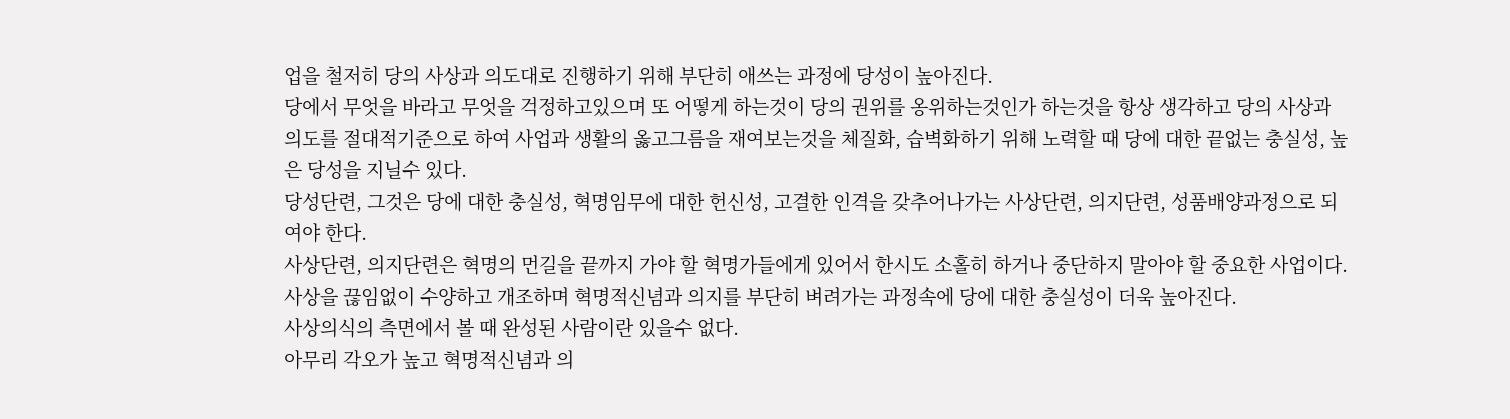업을 철저히 당의 사상과 의도대로 진행하기 위해 부단히 애쓰는 과정에 당성이 높아진다.
당에서 무엇을 바라고 무엇을 걱정하고있으며 또 어떻게 하는것이 당의 권위를 옹위하는것인가 하는것을 항상 생각하고 당의 사상과 의도를 절대적기준으로 하여 사업과 생활의 옳고그름을 재여보는것을 체질화, 습벽화하기 위해 노력할 때 당에 대한 끝없는 충실성, 높은 당성을 지닐수 있다.
당성단련, 그것은 당에 대한 충실성, 혁명임무에 대한 헌신성, 고결한 인격을 갖추어나가는 사상단련, 의지단련, 성품배양과정으로 되여야 한다.
사상단련, 의지단련은 혁명의 먼길을 끝까지 가야 할 혁명가들에게 있어서 한시도 소홀히 하거나 중단하지 말아야 할 중요한 사업이다.
사상을 끊임없이 수양하고 개조하며 혁명적신념과 의지를 부단히 벼려가는 과정속에 당에 대한 충실성이 더욱 높아진다.
사상의식의 측면에서 볼 때 완성된 사람이란 있을수 없다.
아무리 각오가 높고 혁명적신념과 의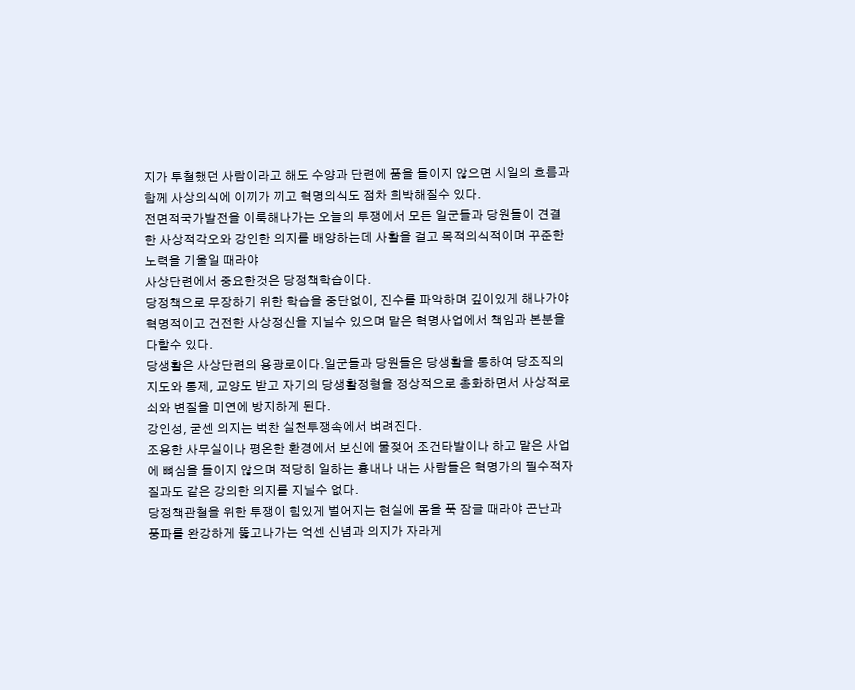지가 투철했던 사람이라고 해도 수양과 단련에 품을 들이지 않으면 시일의 흐름과 함께 사상의식에 이끼가 끼고 혁명의식도 점차 희박해질수 있다.
전면적국가발전을 이룩해나가는 오늘의 투쟁에서 모든 일군들과 당원들이 견결한 사상적각오와 강인한 의지를 배양하는데 사활을 걸고 목적의식적이며 꾸준한 노력을 기울일 때라야
사상단련에서 중요한것은 당정책학습이다.
당정책으로 무장하기 위한 학습을 중단없이, 진수를 파악하며 깊이있게 해나가야 혁명적이고 건전한 사상정신을 지닐수 있으며 맡은 혁명사업에서 책임과 본분을 다할수 있다.
당생활은 사상단련의 용광로이다.일군들과 당원들은 당생활을 통하여 당조직의 지도와 통제, 교양도 받고 자기의 당생활정형을 정상적으로 총화하면서 사상적로쇠와 변질을 미연에 방지하게 된다.
강인성, 굳센 의지는 벅찬 실천투쟁속에서 벼려진다.
조용한 사무실이나 평온한 환경에서 보신에 물젖어 조건타발이나 하고 맡은 사업에 뼈심을 들이지 않으며 적당히 일하는 흉내나 내는 사람들은 혁명가의 필수적자질과도 같은 강의한 의지를 지닐수 없다.
당정책관철을 위한 투쟁이 힘있게 벌어지는 현실에 몸을 푹 잠글 때라야 곤난과 풍파를 완강하게 뚫고나가는 억센 신념과 의지가 자라게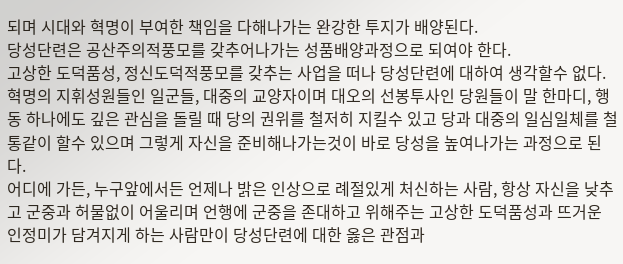되며 시대와 혁명이 부여한 책임을 다해나가는 완강한 투지가 배양된다.
당성단련은 공산주의적풍모를 갖추어나가는 성품배양과정으로 되여야 한다.
고상한 도덕품성, 정신도덕적풍모를 갖추는 사업을 떠나 당성단련에 대하여 생각할수 없다.
혁명의 지휘성원들인 일군들, 대중의 교양자이며 대오의 선봉투사인 당원들이 말 한마디, 행동 하나에도 깊은 관심을 돌릴 때 당의 권위를 철저히 지킬수 있고 당과 대중의 일심일체를 철통같이 할수 있으며 그렇게 자신을 준비해나가는것이 바로 당성을 높여나가는 과정으로 된다.
어디에 가든, 누구앞에서든 언제나 밝은 인상으로 례절있게 처신하는 사람, 항상 자신을 낮추고 군중과 허물없이 어울리며 언행에 군중을 존대하고 위해주는 고상한 도덕품성과 뜨거운 인정미가 담겨지게 하는 사람만이 당성단련에 대한 옳은 관점과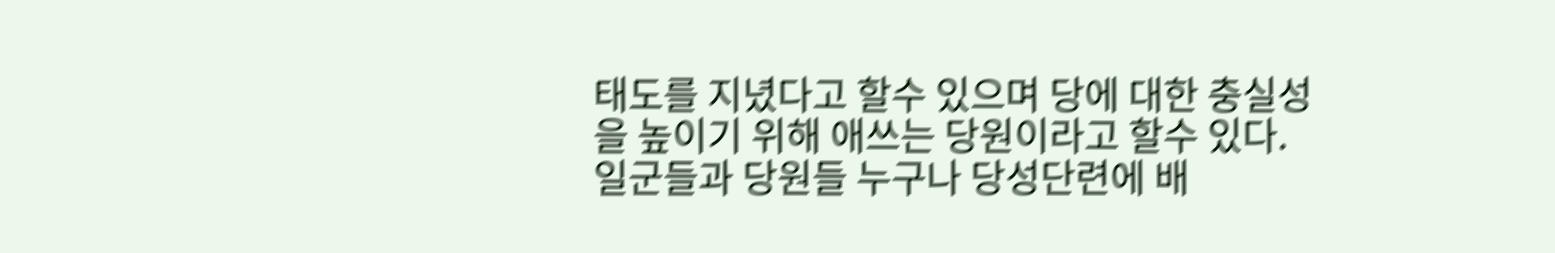태도를 지녔다고 할수 있으며 당에 대한 충실성을 높이기 위해 애쓰는 당원이라고 할수 있다.
일군들과 당원들 누구나 당성단련에 배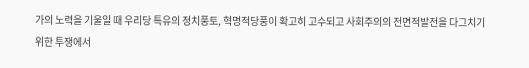가의 노력을 기울일 때 우리당 특유의 정치풍토, 혁명적당풍이 확고히 고수되고 사회주의의 전면적발전을 다그치기 위한 투쟁에서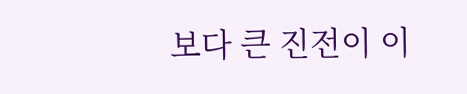보다 큰 진전이 이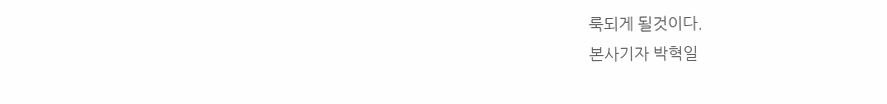룩되게 될것이다.
본사기자 박혁일